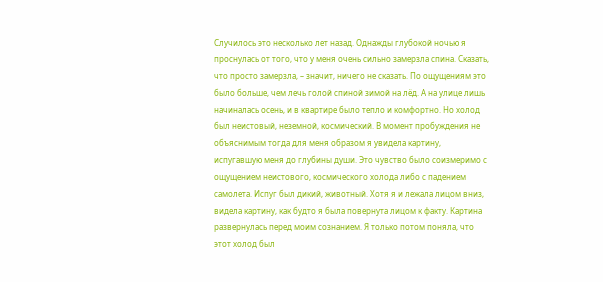Случилось это несколько лет назад. Однажды глубокой ночью я проснулась от того, что у меня очень сильно замерзла спина. Сказать, что просто замерзла, – значит, ничего не сказать. По ощущениям это было больше, чем лечь голой спиной зимой на лёд. А на улице лишь начиналась осень, и в квартире было тепло и комфортно. Но холод был неистовый, неземной, космический. В момент пробуждения не объяснимым тогда для меня образом я увидела картину, испугавшую меня до глубины души. Это чувство было соизмеримо с ощущением неистового, космического холода либо с падением самолета. Испуг был дикий, животный. Хотя я и лежала лицом вниз, видела картину, как будто я была повернута лицом к факту. Картина развернулась перед моим сознанием. Я только потом поняла, что этот холод был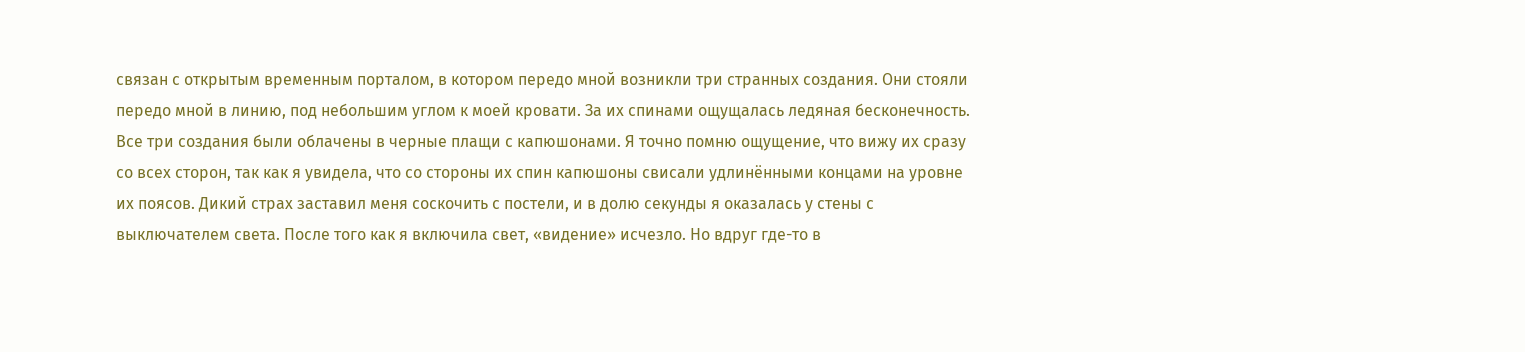связан с открытым временным порталом, в котором передо мной возникли три странных создания. Они стояли передо мной в линию, под небольшим углом к моей кровати. За их спинами ощущалась ледяная бесконечность. Все три создания были облачены в черные плащи с капюшонами. Я точно помню ощущение, что вижу их сразу со всех сторон, так как я увидела, что со стороны их спин капюшоны свисали удлинёнными концами на уровне их поясов. Дикий страх заставил меня соскочить с постели, и в долю секунды я оказалась у стены с выключателем света. После того как я включила свет, «видение» исчезло. Но вдруг где-то в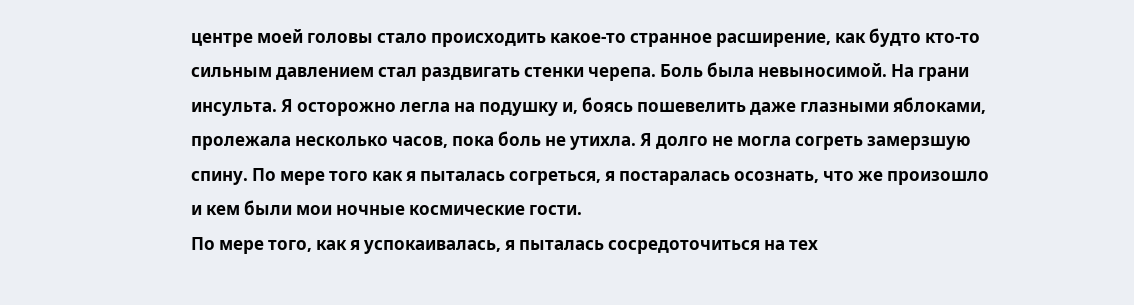центре моей головы стало происходить какое-то странное расширение, как будто кто-то сильным давлением стал раздвигать стенки черепа. Боль была невыносимой. На грани инсульта. Я осторожно легла на подушку и, боясь пошевелить даже глазными яблоками, пролежала несколько часов, пока боль не утихла. Я долго не могла согреть замерзшую спину. По мере того как я пыталась согреться, я постаралась осознать, что же произошло и кем были мои ночные космические гости.
По мере того, как я успокаивалась, я пыталась сосредоточиться на тех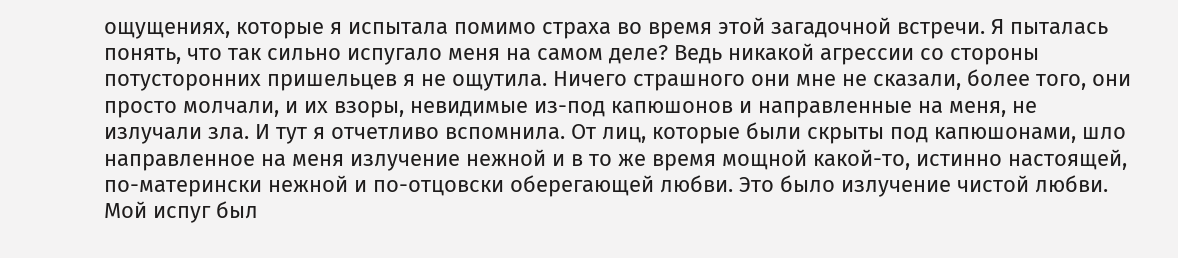ощущениях, которые я испытала помимо страха во время этой загадочной встречи. Я пыталась понять, что так сильно испугало меня на самом деле? Ведь никакой агрессии со стороны потусторонних пришельцев я не ощутила. Ничего страшного они мне не сказали, более того, они просто молчали, и их взоры, невидимые из-под капюшонов и направленные на меня, не излучали зла. И тут я отчетливо вспомнила. От лиц, которые были скрыты под капюшонами, шло направленное на меня излучение нежной и в то же время мощной какой-то, истинно настоящей, по-матерински нежной и по-отцовски оберегающей любви. Это было излучение чистой любви. Мой испуг был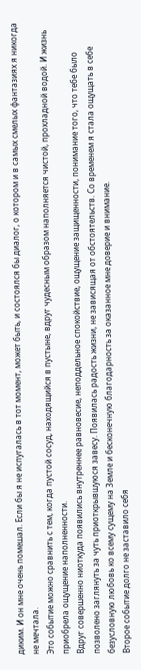диким. И он мне очень помешал. Если бы я не испугалась в тот момент, может быть, и состоялся бы диалог, о котором и в самых смелых фантазиях я никогда не мечтала.
Это событие можно сравнить с тем, когда пустой сосуд, находящийся в пустыне, вдруг чудесным образом наполняется чистой, прохладной водой. И жизнь приобрела ощущение наполненности.
Вдруг совершенно ниоткуда появились внутреннее равновесие, неподдельное спокойствие, ощущение защищенности, понимание того, что тебе было позволено заглянуть за чуть приоткрывшуюся завесу. Появилась радость жизни, не зависящая от обстоятельств. Со временем я стала ощущать в себе безусловную любовь ко всему сущему на Земле и бесконечную благодарность за оказанное мне доверие и внимание.
Второе событие долго не заставило себя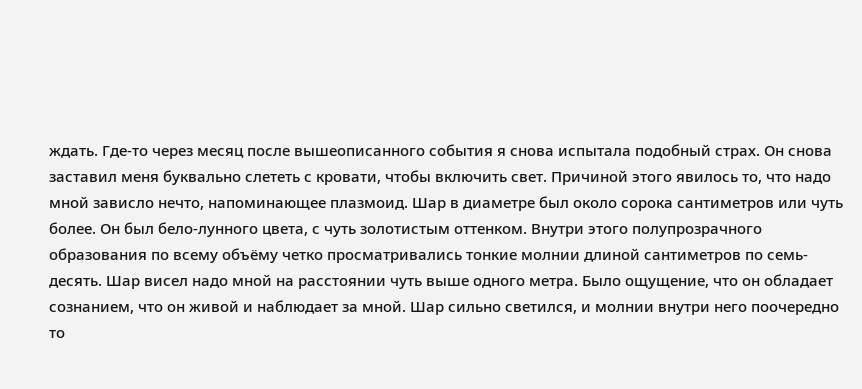ждать. Где-то через месяц после вышеописанного события я снова испытала подобный страх. Он снова заставил меня буквально слететь с кровати, чтобы включить свет. Причиной этого явилось то, что надо мной зависло нечто, напоминающее плазмоид. Шар в диаметре был около сорока сантиметров или чуть более. Он был бело-лунного цвета, с чуть золотистым оттенком. Внутри этого полупрозрачного образования по всему объёму четко просматривались тонкие молнии длиной сантиметров по семь-десять. Шар висел надо мной на расстоянии чуть выше одного метра. Было ощущение, что он обладает сознанием, что он живой и наблюдает за мной. Шар сильно светился, и молнии внутри него поочередно то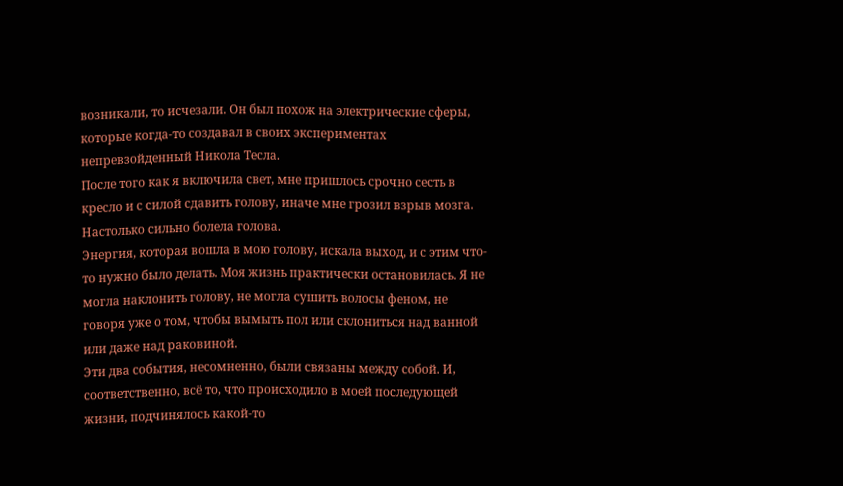возникали, то исчезали. Он был похож на электрические сферы, которые когда-то создавал в своих экспериментах непревзойденный Никола Тесла.
После того как я включила свет, мне пришлось срочно сесть в кресло и с силой сдавить голову, иначе мне грозил взрыв мозга. Настолько сильно болела голова.
Энергия, которая вошла в мою голову, искала выход, и с этим что-то нужно было делать. Моя жизнь практически остановилась. Я не могла наклонить голову, не могла сушить волосы феном, не говоря уже о том, чтобы вымыть пол или склониться над ванной или даже над раковиной.
Эти два события, несомненно, были связаны между собой. И, соответственно, всё то, что происходило в моей последующей жизни, подчинялось какой-то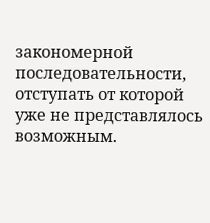закономерной последовательности, отступать от которой уже не представлялось возможным.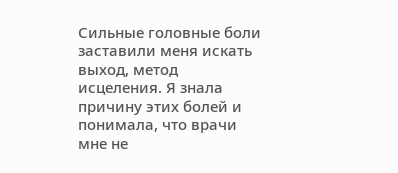Сильные головные боли заставили меня искать выход, метод исцеления. Я знала причину этих болей и понимала, что врачи мне не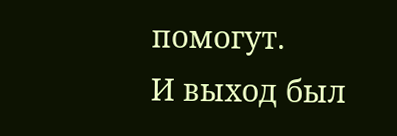помогут.
И выход был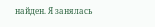найден. Я занялась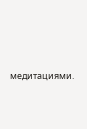медитациями.